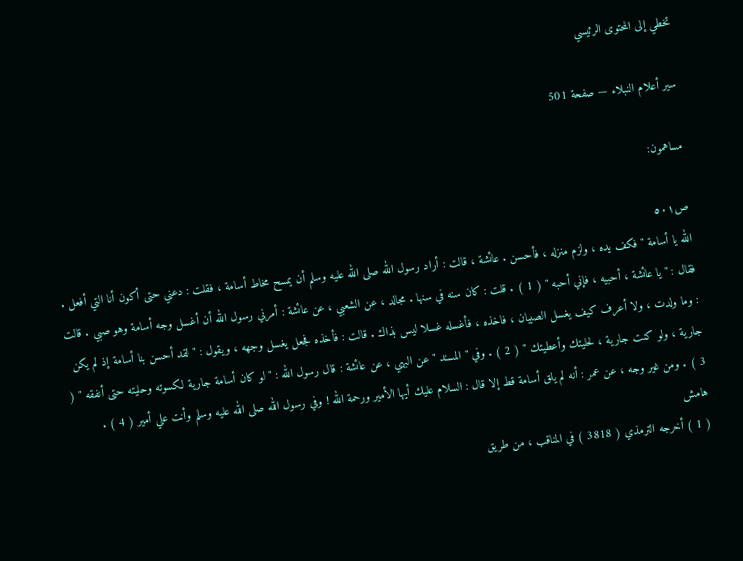تخطي إلى المحتوى الرئيسي

سير أعلام النبلاء — صفحة 501

مساهمون:

ص٥٠١
الله يا أسامة " فكف يده ، ولزم منزله ، فأحسن . عائشة ، قالت : أراد رسول الله صلى الله عليه وسلم أن يمسح مخاط أسامة ، فقلت : دعني حتى أكون أنا التي أفعل . فقال : " يا عائشة ، أحبيه ، فإني أحبه " ( 1 ) . قلت : كان سنه في سنها . مجالد ، عن الشعبي ، عن عائشة : أمرني رسول الله أن أغسل وجه أسامة وهو صبي . قالت : وما ولدت ، ولا أعرف كيف يغسل الصبيان ، فاخذه ، فأغسله غسلا ليس بذاك . قالت : فأخذه فجعل يغسل وجهه ، ويقول : " لقد أحسن بنا أسامة إذ لم يكن جارية ، ولو كنت جارية ، لحليتك وأعطيتك " ( 2 ) . وفي " المسند " عن البهي ، عن عائشة : قال رسول الله : " لو كان أسامة جارية لكسوته وحليته حتى أنفقه " ( 3 ) . ومن غير وجه ، عن عمر : أنه لم يلق أسامة قط إلا قال : السلام عليك أيها الأمير ورحمة الله ! وفي رسول الله صلى الله عليه وسلم وأنت علي أمير ( 4 ) .
هامش
( 1 ) أخرجه الترمذي ( 3818 ) في المناقب ، من طريق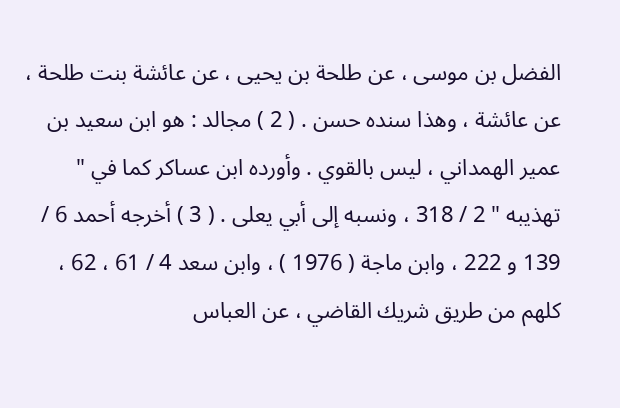الفضل بن موسى ، عن طلحة بن يحيى ، عن عائشة بنت طلحة ، عن عائشة ، وهذا سنده حسن . ( 2 ) مجالد : هو ابن سعيد بن عمير الهمداني ، ليس بالقوي . وأورده ابن عساكر كما في " تهذيبه " 2 / 318 ، ونسبه إلى أبي يعلى . ( 3 ) أخرجه أحمد 6 / 139 و 222 ، وابن ماجة ( 1976 ) ، وابن سعد 4 / 61 ، 62 ، كلهم من طريق شريك القاضي ، عن العباس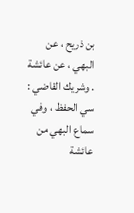بن ذريح ، عن البهي ، عن عائشة . وشريك القاضي : سي الحفظ ، وفي سماع البهي من عائشة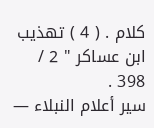كلام . ( 4 ) تهذيب ابن عساكر " 2 / 398 .
سير أعلام النبلاء —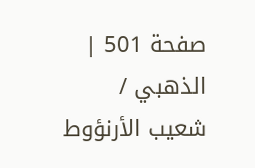صفحة 501 | الذهبي / شعيب الأرنؤوط